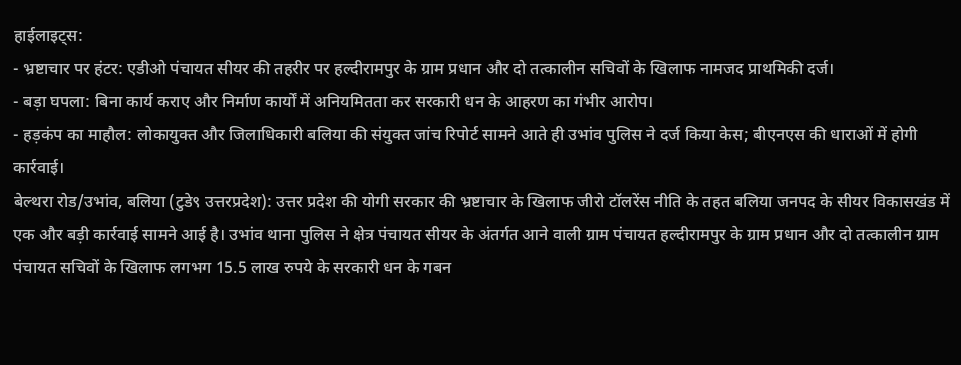हाईलाइट्स:
- भ्रष्टाचार पर हंटर: एडीओ पंचायत सीयर की तहरीर पर हल्दीरामपुर के ग्राम प्रधान और दो तत्कालीन सचिवों के खिलाफ नामजद प्राथमिकी दर्ज।
- बड़ा घपला: बिना कार्य कराए और निर्माण कार्यों में अनियमितता कर सरकारी धन के आहरण का गंभीर आरोप।
- हड़कंप का माहौल: लोकायुक्त और जिलाधिकारी बलिया की संयुक्त जांच रिपोर्ट सामने आते ही उभांव पुलिस ने दर्ज किया केस; बीएनएस की धाराओं में होगी कार्रवाई।
बेल्थरा रोड/उभांव, बलिया (टुडे९ उत्तरप्रदेश): उत्तर प्रदेश की योगी सरकार की भ्रष्टाचार के खिलाफ जीरो टॉलरेंस नीति के तहत बलिया जनपद के सीयर विकासखंड में एक और बड़ी कार्रवाई सामने आई है। उभांव थाना पुलिस ने क्षेत्र पंचायत सीयर के अंतर्गत आने वाली ग्राम पंचायत हल्दीरामपुर के ग्राम प्रधान और दो तत्कालीन ग्राम पंचायत सचिवों के खिलाफ लगभग 15.5 लाख रुपये के सरकारी धन के गबन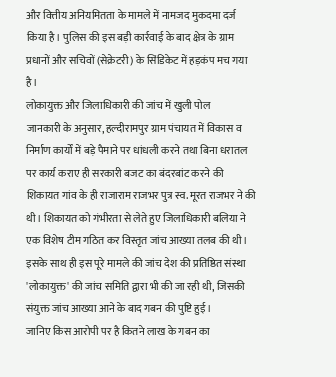और वित्तीय अनियमितता के मामले में नामजद मुकदमा दर्ज किया है। पुलिस की इस बड़ी कार्रवाई के बाद क्षेत्र के ग्राम प्रधानों और सचिवों (सेक्रेटरी) के सिंडिकेट में हड़कंप मच गया है।
लोकायुक्त और जिलाधिकारी की जांच में खुली पोल
जानकारी के अनुसार, हल्दीरामपुर ग्राम पंचायत में विकास व निर्माण कार्यों में बड़े पैमाने पर धांधली करने तथा बिना धरातल पर कार्य कराए ही सरकारी बजट का बंदरबांट करने की शिकायत गांव के ही राजाराम राजभर पुत्र स्व. मूरत राजभर ने की थी। शिकायत को गंभीरता से लेते हुए जिलाधिकारी बलिया ने एक विशेष टीम गठित कर विस्तृत जांच आख्या तलब की थी। इसके साथ ही इस पूरे मामले की जांच देश की प्रतिष्ठित संस्था 'लोकायुक्त' की जांच समिति द्वारा भी की जा रही थी, जिसकी संयुक्त जांच आख्या आने के बाद गबन की पुष्टि हुई।
जानिए किस आरोपी पर है कितने लाख के गबन का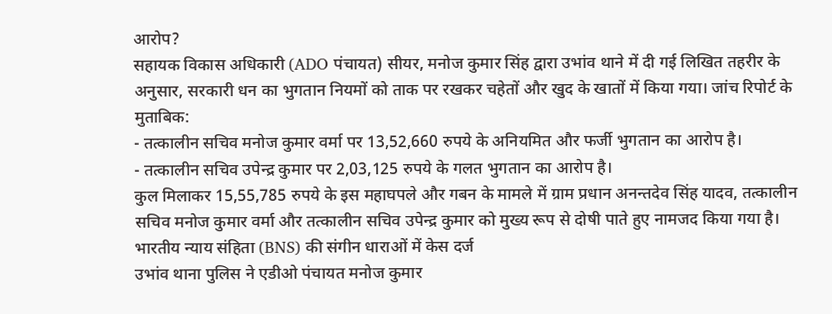आरोप?
सहायक विकास अधिकारी (ADO पंचायत) सीयर, मनोज कुमार सिंह द्वारा उभांव थाने में दी गई लिखित तहरीर के अनुसार, सरकारी धन का भुगतान नियमों को ताक पर रखकर चहेतों और खुद के खातों में किया गया। जांच रिपोर्ट के मुताबिक:
- तत्कालीन सचिव मनोज कुमार वर्मा पर 13,52,660 रुपये के अनियमित और फर्जी भुगतान का आरोप है।
- तत्कालीन सचिव उपेन्द्र कुमार पर 2,03,125 रुपये के गलत भुगतान का आरोप है।
कुल मिलाकर 15,55,785 रुपये के इस महाघपले और गबन के मामले में ग्राम प्रधान अनन्तदेव सिंह यादव, तत्कालीन सचिव मनोज कुमार वर्मा और तत्कालीन सचिव उपेन्द्र कुमार को मुख्य रूप से दोषी पाते हुए नामजद किया गया है।
भारतीय न्याय संहिता (BNS) की संगीन धाराओं में केस दर्ज
उभांव थाना पुलिस ने एडीओ पंचायत मनोज कुमार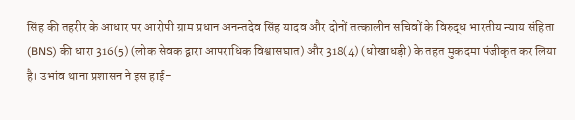सिंह की तहरीर के आधार पर आरोपी ग्राम प्रधान अनन्तदेव सिंह यादव और दोनों तत्कालीन सचिवों के विरुद्ध भारतीय न्याय संहिता (BNS) की धारा 316(5) (लोक सेवक द्वारा आपराधिक विश्वासघात) और 318(4) (धोखाधड़ी) के तहत मुकदमा पंजीकृत कर लिया है। उभांव थाना प्रशासन ने इस हाई-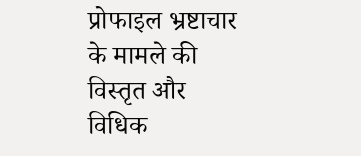प्रोफाइल भ्रष्टाचार के मामले की विस्तृत और विधिक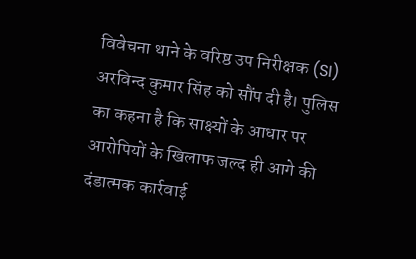विवेचना थाने के वरिष्ठ उप निरीक्षक (SI) अरविन्द कुमार सिंह को सौंप दी है। पुलिस का कहना है कि साक्ष्यों के आधार पर आरोपियों के खिलाफ जल्द ही आगे की दंडात्मक कार्रवाई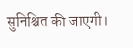सुनिश्चित की जाएगी।